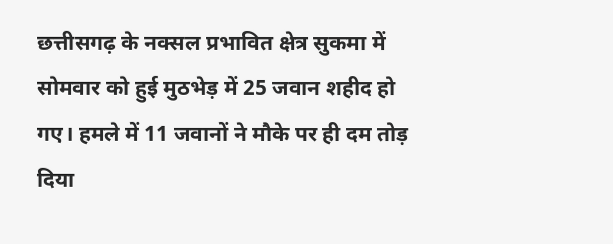छत्तीसगढ़ के नक्सल प्रभावित क्षेत्र सुकमा में सोमवार को हुई मुठभेड़ में 25 जवान शहीद हो गए। हमले में 11 जवानों ने मौके पर ही दम तोड़ दिया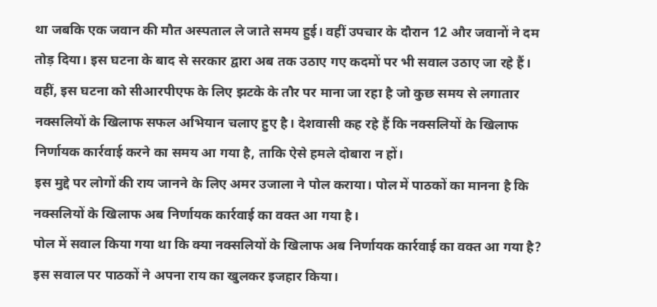था जबकि एक जवान की मौत अस्पताल ले जाते समय हुई। वहीं उपचार के दौरान 12 और जवानों ने दम तोड़ दिया। इस घटना के बाद से सरकार द्वारा अब तक उठाए गए कदमों पर भी सवाल उठाए जा रहे हैं।
वहीं, इस घटना को सीआरपीएफ के लिए झटके के तौर पर माना जा रहा है जो कुछ समय से लगातार नक्सलियों के खिलाफ सफल अभियान चलाए हुए है। देशवासी कह रहे हैं कि नक्सलियों के खिलाफ निर्णायक कार्रवाई करने का समय आ गया है, ताकि ऐसे हमले दोबारा न हों।
इस मुद्दे पर लोगों की राय जानने के लिए अमर उजाला ने पोल कराया। पोल में पाठकों का मानना है कि नक्सलियों के खिलाफ अब निर्णायक कार्रवाई का वक्त आ गया है।
पोल में सवाल किया गया था कि क्या नक्सलियों के खिलाफ अब निर्णायक कार्रवाई का वक्त आ गया है? इस सवाल पर पाठकों ने अपना राय का खुलकर इजहार किया।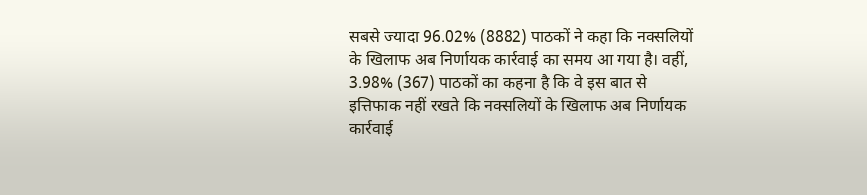सबसे ज्यादा 96.02% (8882) पाठकों ने कहा कि नक्सलियों के खिलाफ अब निर्णायक कार्रवाई का समय आ गया है। वहीं, 3.98% (367) पाठकों का कहना है कि वे इस बात से इत्तिफाक नहीं रखते कि नक्सलियों के खिलाफ अब निर्णायक कार्रवाई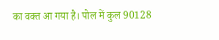का वक्त आ गया है। पोल में कुल 90128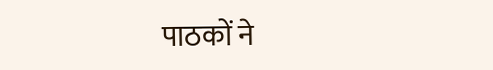पाठकों ने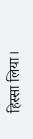हिस्सा लिया।